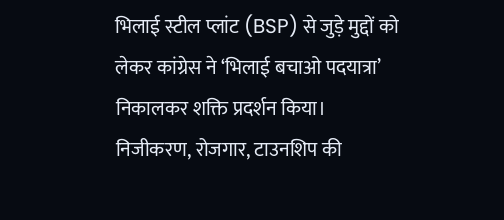भिलाई स्टील प्लांट (BSP) से जुड़े मुद्दों को लेकर कांग्रेस ने ‘भिलाई बचाओ पदयात्रा’ निकालकर शक्ति प्रदर्शन किया। निजीकरण, रोजगार, टाउनशिप की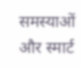समस्याओं और स्मार्ट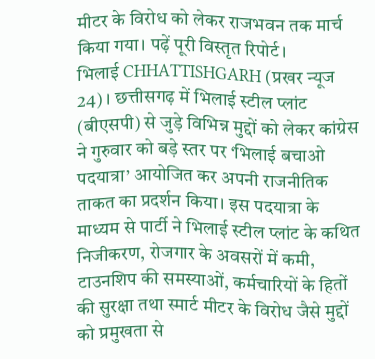मीटर के विरोध को लेकर राजभवन तक मार्च किया गया। पढ़ें पूरी विस्तृत रिपोर्ट।
भिलाई CHHATTISHGARH (प्रखर न्यूज 24) । छत्तीसगढ़ में भिलाई स्टील प्लांट (बीएसपी) से जुड़े विभिन्न मुद्दों को लेकर कांग्रेस ने गुरुवार को बड़े स्तर पर ‘भिलाई बचाओ पदयात्रा’ आयोजित कर अपनी राजनीतिक ताकत का प्रदर्शन किया। इस पदयात्रा के माध्यम से पार्टी ने भिलाई स्टील प्लांट के कथित निजीकरण, रोजगार के अवसरों में कमी, टाउनशिप की समस्याओं, कर्मचारियों के हितों की सुरक्षा तथा स्मार्ट मीटर के विरोध जैसे मुद्दों को प्रमुखता से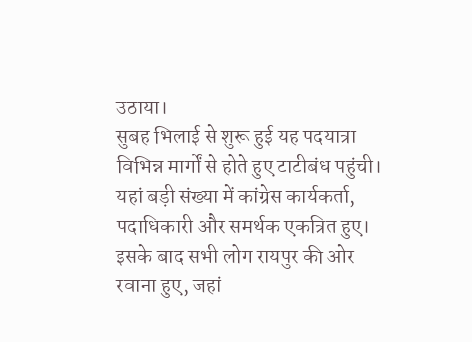उठाया।
सुबह भिलाई से शुरू हुई यह पदयात्रा विभिन्न मार्गों से होते हुए टाटीबंध पहुंची। यहां बड़ी संख्या में कांग्रेस कार्यकर्ता, पदाधिकारी और समर्थक एकत्रित हुए। इसके बाद सभी लोग रायपुर की ओर रवाना हुए, जहां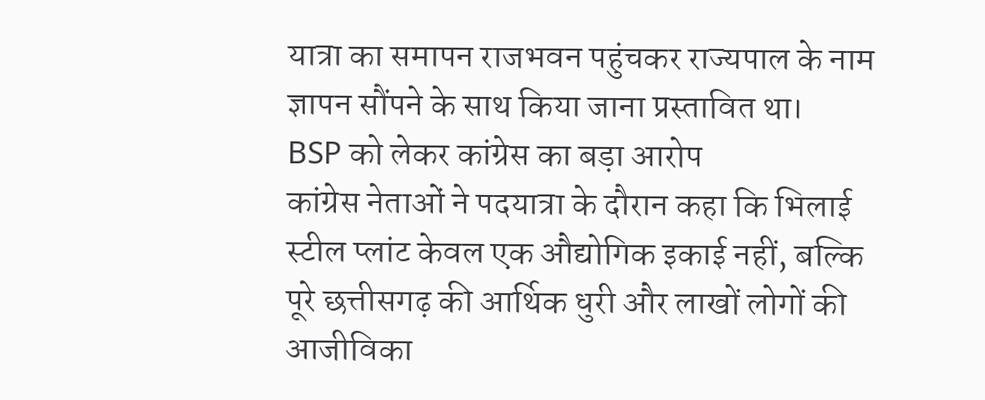यात्रा का समापन राजभवन पहुंचकर राज्यपाल के नाम ज्ञापन सौंपने के साथ किया जाना प्रस्तावित था।
BSP को लेकर कांग्रेस का बड़ा आरोप
कांग्रेस नेताओं ने पदयात्रा के दौरान कहा कि भिलाई स्टील प्लांट केवल एक औद्योगिक इकाई नहीं, बल्कि पूरे छत्तीसगढ़ की आर्थिक धुरी और लाखों लोगों की आजीविका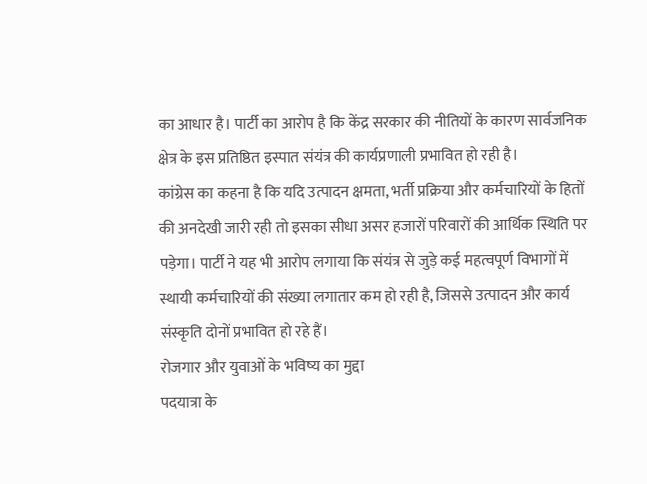का आधार है। पार्टी का आरोप है कि केंद्र सरकार की नीतियों के कारण सार्वजनिक क्षेत्र के इस प्रतिष्ठित इस्पात संयंत्र की कार्यप्रणाली प्रभावित हो रही है।
कांग्रेस का कहना है कि यदि उत्पादन क्षमता, भर्ती प्रक्रिया और कर्मचारियों के हितों की अनदेखी जारी रही तो इसका सीधा असर हजारों परिवारों की आर्थिक स्थिति पर पड़ेगा। पार्टी ने यह भी आरोप लगाया कि संयंत्र से जुड़े कई महत्वपूर्ण विभागों में स्थायी कर्मचारियों की संख्या लगातार कम हो रही है, जिससे उत्पादन और कार्य संस्कृति दोनों प्रभावित हो रहे हैं।
रोजगार और युवाओं के भविष्य का मुद्दा
पदयात्रा के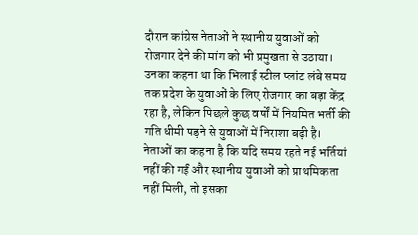दौरान कांग्रेस नेताओं ने स्थानीय युवाओं को रोजगार देने की मांग को भी प्रमुखता से उठाया। उनका कहना था कि भिलाई स्टील प्लांट लंबे समय तक प्रदेश के युवाओं के लिए रोजगार का बड़ा केंद्र रहा है, लेकिन पिछले कुछ वर्षों में नियमित भर्ती की गति धीमी पड़ने से युवाओं में निराशा बढ़ी है।
नेताओं का कहना है कि यदि समय रहते नई भर्तियां नहीं की गईं और स्थानीय युवाओं को प्राथमिकता नहीं मिली, तो इसका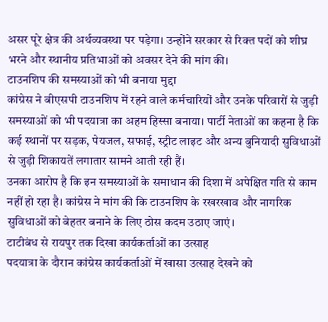असर पूरे क्षेत्र की अर्थव्यवस्था पर पड़ेगा। उन्होंने सरकार से रिक्त पदों को शीघ्र भरने और स्थानीय प्रतिभाओं को अवसर देने की मांग की।
टाउनशिप की समस्याओं को भी बनाया मुद्दा
कांग्रेस ने बीएसपी टाउनशिप में रहने वाले कर्मचारियों और उनके परिवारों से जुड़ी समस्याओं को भी पदयात्रा का अहम हिस्सा बनाया। पार्टी नेताओं का कहना है कि कई स्थानों पर सड़क, पेयजल, सफाई, स्ट्रीट लाइट और अन्य बुनियादी सुविधाओं से जुड़ी शिकायतें लगातार सामने आती रही हैं।
उनका आरोप है कि इन समस्याओं के समाधान की दिशा में अपेक्षित गति से काम नहीं हो रहा है। कांग्रेस ने मांग की कि टाउनशिप के रखरखाव और नागरिक सुविधाओं को बेहतर बनाने के लिए ठोस कदम उठाए जाएं।
टाटीबंध से रायपुर तक दिखा कार्यकर्ताओं का उत्साह
पदयात्रा के दौरान कांग्रेस कार्यकर्ताओं में खासा उत्साह देखने को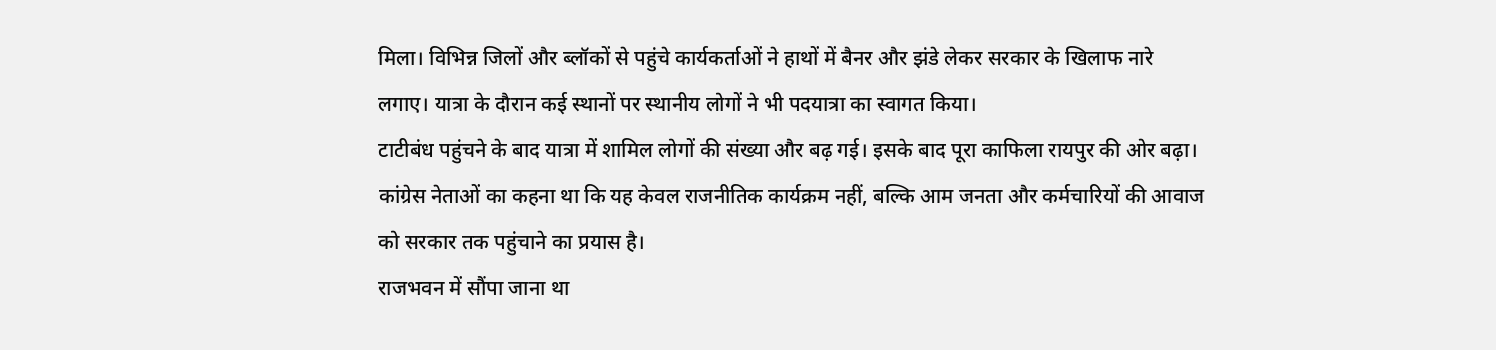मिला। विभिन्न जिलों और ब्लॉकों से पहुंचे कार्यकर्ताओं ने हाथों में बैनर और झंडे लेकर सरकार के खिलाफ नारे लगाए। यात्रा के दौरान कई स्थानों पर स्थानीय लोगों ने भी पदयात्रा का स्वागत किया।
टाटीबंध पहुंचने के बाद यात्रा में शामिल लोगों की संख्या और बढ़ गई। इसके बाद पूरा काफिला रायपुर की ओर बढ़ा। कांग्रेस नेताओं का कहना था कि यह केवल राजनीतिक कार्यक्रम नहीं, बल्कि आम जनता और कर्मचारियों की आवाज को सरकार तक पहुंचाने का प्रयास है।
राजभवन में सौंपा जाना था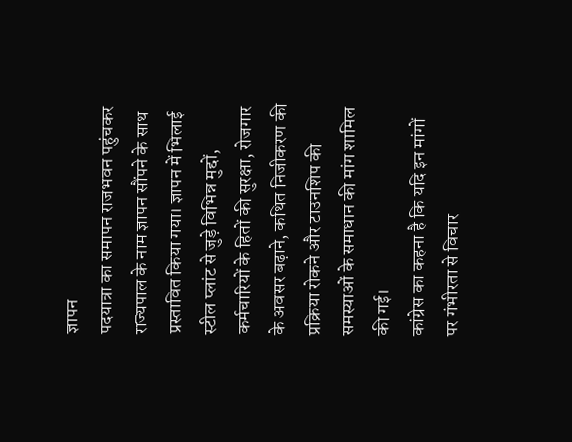ज्ञापन
पदयात्रा का समापन राजभवन पहुंचकर राज्यपाल के नाम ज्ञापन सौंपने के साथ प्रस्तावित किया गया। ज्ञापन में भिलाई स्टील प्लांट से जुड़े विभिन्न मुद्दों, कर्मचारियों के हितों की सुरक्षा, रोजगार के अवसर बढ़ाने, कथित निजीकरण की प्रक्रिया रोकने और टाउनशिप की समस्याओं के समाधान की मांग शामिल की गई।
कांग्रेस का कहना है कि यदि इन मांगों पर गंभीरता से विचार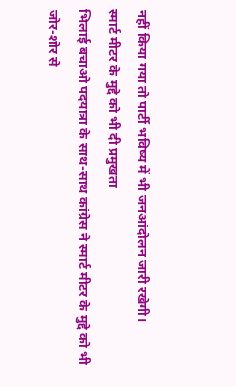नहीं किया गया तो पार्टी भविष्य में भी जनआंदोलन जारी रखेगी।
स्मार्ट मीटर के मुद्दे को भी दी प्रमुखता
भिलाई बचाओ पदयात्रा के साथ-साथ कांग्रेस ने स्मार्ट मीटर के मुद्दे को भी जोर-शोर से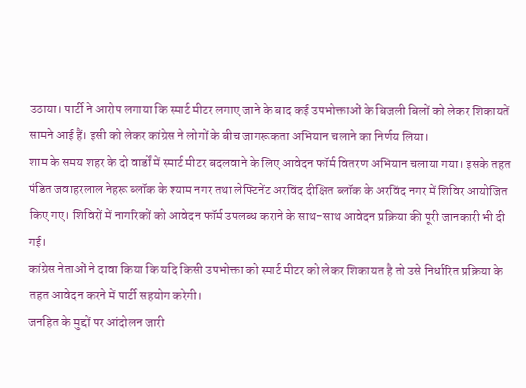उठाया। पार्टी ने आरोप लगाया कि स्मार्ट मीटर लगाए जाने के बाद कई उपभोक्ताओं के बिजली बिलों को लेकर शिकायतें सामने आई हैं। इसी को लेकर कांग्रेस ने लोगों के बीच जागरूकता अभियान चलाने का निर्णय लिया।
शाम के समय शहर के दो वार्डों में स्मार्ट मीटर बदलवाने के लिए आवेदन फॉर्म वितरण अभियान चलाया गया। इसके तहत पंडित जवाहरलाल नेहरू ब्लॉक के श्याम नगर तथा लेफ्टिनेंट अरविंद दीक्षित ब्लॉक के अरविंद नगर में शिविर आयोजित किए गए। शिविरों में नागरिकों को आवेदन फॉर्म उपलब्ध कराने के साथ-साथ आवेदन प्रक्रिया की पूरी जानकारी भी दी गई।
कांग्रेस नेताओं ने दावा किया कि यदि किसी उपभोक्ता को स्मार्ट मीटर को लेकर शिकायत है तो उसे निर्धारित प्रक्रिया के तहत आवेदन करने में पार्टी सहयोग करेगी।
जनहित के मुद्दों पर आंदोलन जारी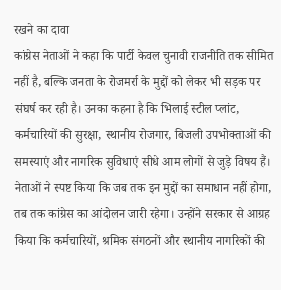रखने का दावा
कांग्रेस नेताओं ने कहा कि पार्टी केवल चुनावी राजनीति तक सीमित नहीं है, बल्कि जनता के रोजमर्रा के मुद्दों को लेकर भी सड़क पर संघर्ष कर रही है। उनका कहना है कि भिलाई स्टील प्लांट, कर्मचारियों की सुरक्षा, स्थानीय रोजगार, बिजली उपभोक्ताओं की समस्याएं और नागरिक सुविधाएं सीधे आम लोगों से जुड़े विषय हैं।
नेताओं ने स्पष्ट किया कि जब तक इन मुद्दों का समाधान नहीं होगा, तब तक कांग्रेस का आंदोलन जारी रहेगा। उन्होंने सरकार से आग्रह किया कि कर्मचारियों, श्रमिक संगठनों और स्थानीय नागरिकों की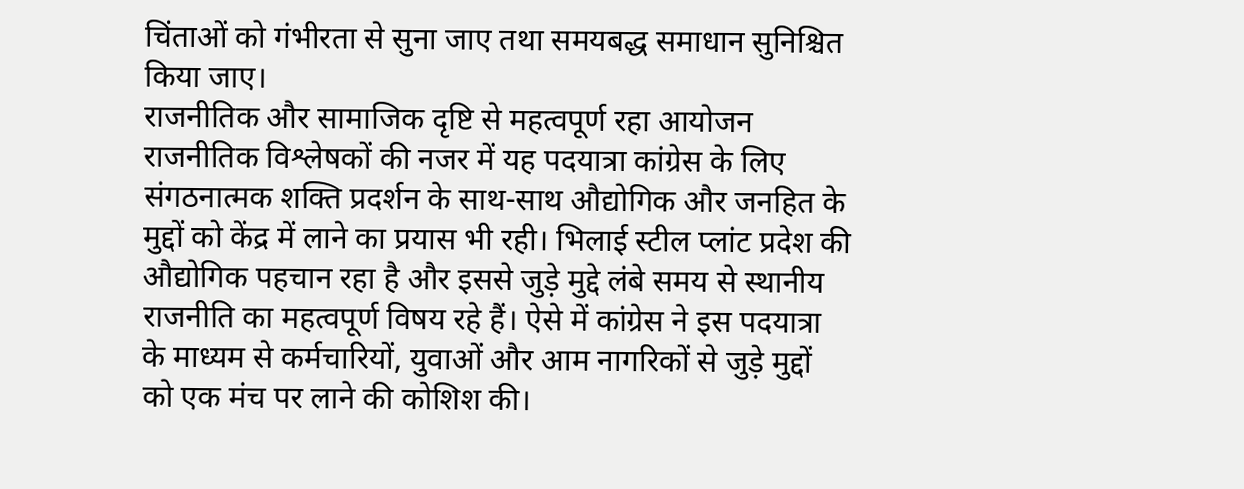चिंताओं को गंभीरता से सुना जाए तथा समयबद्ध समाधान सुनिश्चित किया जाए।
राजनीतिक और सामाजिक दृष्टि से महत्वपूर्ण रहा आयोजन
राजनीतिक विश्लेषकों की नजर में यह पदयात्रा कांग्रेस के लिए संगठनात्मक शक्ति प्रदर्शन के साथ-साथ औद्योगिक और जनहित के मुद्दों को केंद्र में लाने का प्रयास भी रही। भिलाई स्टील प्लांट प्रदेश की औद्योगिक पहचान रहा है और इससे जुड़े मुद्दे लंबे समय से स्थानीय राजनीति का महत्वपूर्ण विषय रहे हैं। ऐसे में कांग्रेस ने इस पदयात्रा के माध्यम से कर्मचारियों, युवाओं और आम नागरिकों से जुड़े मुद्दों को एक मंच पर लाने की कोशिश की।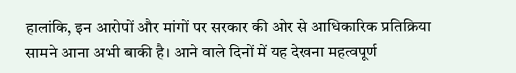हालांकि, इन आरोपों और मांगों पर सरकार की ओर से आधिकारिक प्रतिक्रिया सामने आना अभी बाकी है। आने वाले दिनों में यह देखना महत्वपूर्ण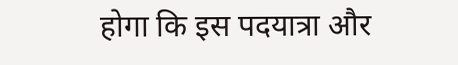होगा कि इस पदयात्रा और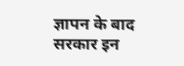ज्ञापन के बाद सरकार इन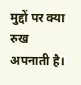मुद्दों पर क्या रुख अपनाती है।